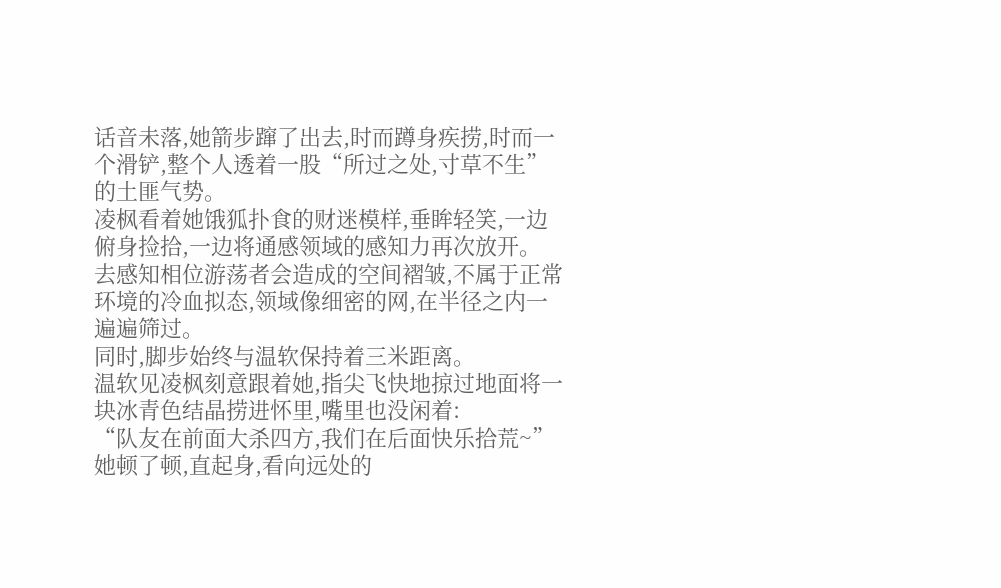话音未落,她箭步蹿了出去,时而蹲身疾捞,时而一个滑铲,整个人透着一股“所过之处,寸草不生”的土匪气势。
凌枫看着她饿狐扑食的财迷模样,垂眸轻笑,一边俯身捡拾,一边将通感领域的感知力再次放开。
去感知相位游荡者会造成的空间褶皱,不属于正常环境的冷血拟态,领域像细密的网,在半径之内一遍遍筛过。
同时,脚步始终与温软保持着三米距离。
温软见凌枫刻意跟着她,指尖飞快地掠过地面将一块冰青色结晶捞进怀里,嘴里也没闲着:
“队友在前面大杀四方,我们在后面快乐拾荒~”
她顿了顿,直起身,看向远处的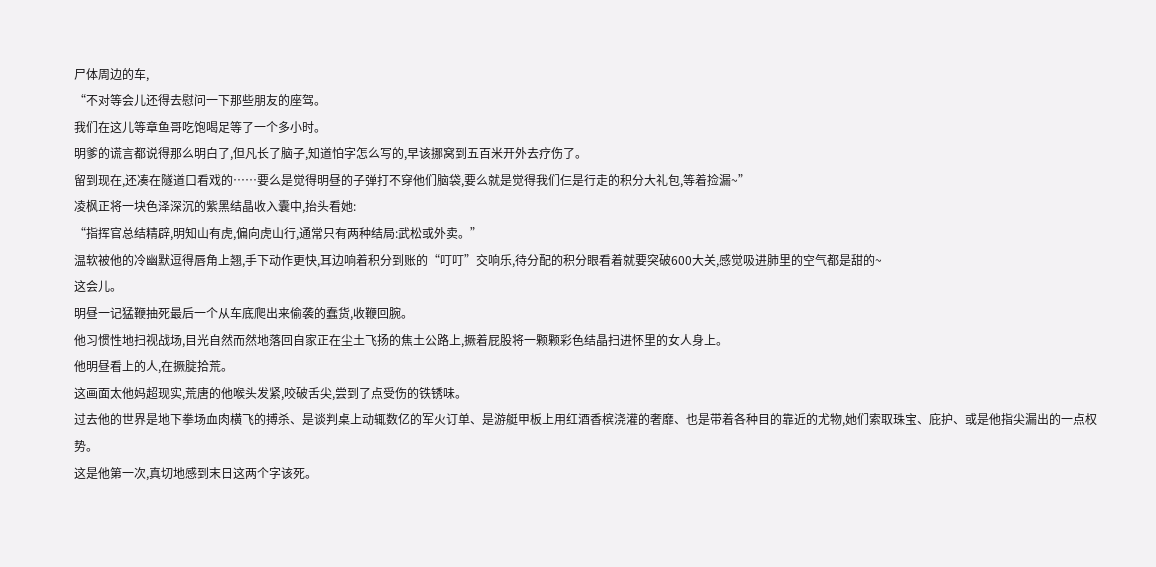尸体周边的车,
“不对等会儿还得去慰问一下那些朋友的座驾。
我们在这儿等章鱼哥吃饱喝足等了一个多小时。
明爹的谎言都说得那么明白了,但凡长了脑子,知道怕字怎么写的,早该挪窝到五百米开外去疗伤了。
留到现在,还凑在隧道口看戏的……要么是觉得明昼的子弹打不穿他们脑袋,要么就是觉得我们仨是行走的积分大礼包,等着捡漏~”
凌枫正将一块色泽深沉的紫黑结晶收入囊中,抬头看她:
“指挥官总结精辟,明知山有虎,偏向虎山行,通常只有两种结局:武松或外卖。”
温软被他的冷幽默逗得唇角上翘,手下动作更快,耳边响着积分到账的“叮叮”交响乐,待分配的积分眼看着就要突破600大关,感觉吸进肺里的空气都是甜的~
这会儿。
明昼一记猛鞭抽死最后一个从车底爬出来偷袭的蠢货,收鞭回腕。
他习惯性地扫视战场,目光自然而然地落回自家正在尘土飞扬的焦土公路上,撅着屁股将一颗颗彩色结晶扫进怀里的女人身上。
他明昼看上的人,在撅腚拾荒。
这画面太他妈超现实,荒唐的他喉头发紧,咬破舌尖,尝到了点受伤的铁锈味。
过去他的世界是地下拳场血肉横飞的搏杀、是谈判桌上动辄数亿的军火订单、是游艇甲板上用红酒香槟浇灌的奢靡、也是带着各种目的靠近的尤物,她们索取珠宝、庇护、或是他指尖漏出的一点权势。
这是他第一次,真切地感到末日这两个字该死。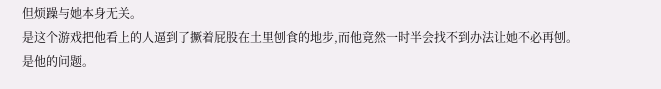但烦躁与她本身无关。
是这个游戏把他看上的人逼到了撅着屁股在土里刨食的地步,而他竟然一时半会找不到办法让她不必再刨。
是他的问题。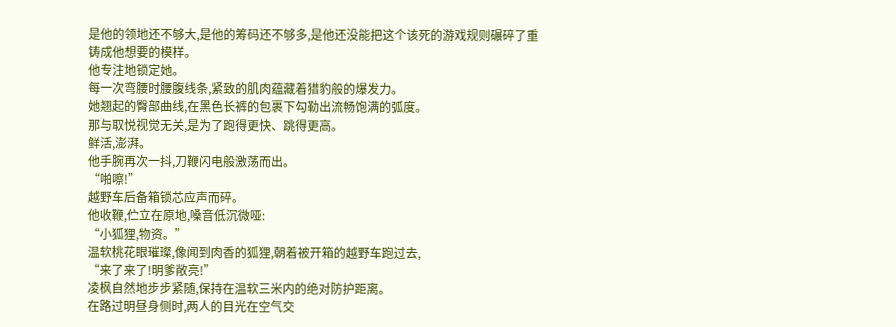是他的领地还不够大,是他的筹码还不够多,是他还没能把这个该死的游戏规则碾碎了重铸成他想要的模样。
他专注地锁定她。
每一次弯腰时腰腹线条,紧致的肌肉蕴藏着猎豹般的爆发力。
她翘起的臀部曲线,在黑色长裤的包裹下勾勒出流畅饱满的弧度。
那与取悦视觉无关,是为了跑得更快、跳得更高。
鲜活,澎湃。
他手腕再次一抖,刀鞭闪电般激荡而出。
“啪嚓!”
越野车后备箱锁芯应声而碎。
他收鞭,伫立在原地,嗓音低沉微哑:
“小狐狸,物资。”
温软桃花眼璀璨,像闻到肉香的狐狸,朝着被开箱的越野车跑过去,
“来了来了!明爹敞亮!”
凌枫自然地步步紧随,保持在温软三米内的绝对防护距离。
在路过明昼身侧时,两人的目光在空气交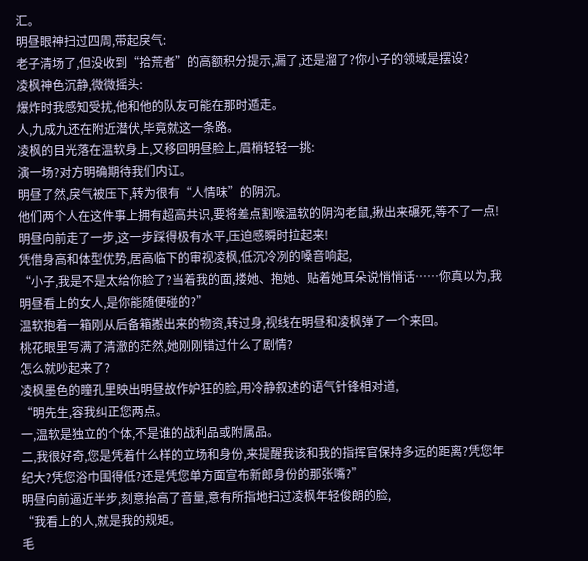汇。
明昼眼神扫过四周,带起戾气:
老子清场了,但没收到“拾荒者”的高额积分提示,漏了,还是溜了?你小子的领域是摆设?
凌枫神色沉静,微微摇头:
爆炸时我感知受扰,他和他的队友可能在那时遁走。
人,九成九还在附近潜伏,毕竟就这一条路。
凌枫的目光落在温软身上,又移回明昼脸上,眉梢轻轻一挑:
演一场?对方明确期待我们内讧。
明昼了然,戾气被压下,转为很有“人情味”的阴沉。
他们两个人在这件事上拥有超高共识,要将差点割喉温软的阴沟老鼠,揪出来碾死,等不了一点!
明昼向前走了一步,这一步踩得极有水平,压迫感瞬时拉起来!
凭借身高和体型优势,居高临下的审视凌枫,低沉冷冽的嗓音响起,
“小子,我是不是太给你脸了?当着我的面,搂她、抱她、贴着她耳朵说悄悄话……你真以为,我明昼看上的女人,是你能随便碰的?”
温软抱着一箱刚从后备箱搬出来的物资,转过身,视线在明昼和凌枫弹了一个来回。
桃花眼里写满了清澈的茫然,她刚刚错过什么了剧情?
怎么就吵起来了?
凌枫墨色的瞳孔里映出明昼故作妒狂的脸,用冷静叙述的语气针锋相对道,
“明先生,容我纠正您两点。
一,温软是独立的个体,不是谁的战利品或附属品。
二,我很好奇,您是凭着什么样的立场和身份,来提醒我该和我的指挥官保持多远的距离?凭您年纪大?凭您浴巾围得低?还是凭您单方面宣布新郎身份的那张嘴?”
明昼向前逼近半步,刻意抬高了音量,意有所指地扫过凌枫年轻俊朗的脸,
“我看上的人,就是我的规矩。
毛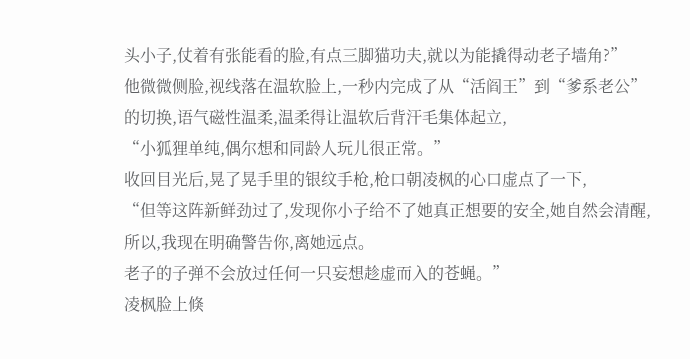头小子,仗着有张能看的脸,有点三脚猫功夫,就以为能撬得动老子墙角?”
他微微侧脸,视线落在温软脸上,一秒内完成了从“活阎王”到“爹系老公”的切换,语气磁性温柔,温柔得让温软后背汗毛集体起立,
“小狐狸单纯,偶尔想和同龄人玩儿很正常。”
收回目光后,晃了晃手里的银纹手枪,枪口朝凌枫的心口虚点了一下,
“但等这阵新鲜劲过了,发现你小子给不了她真正想要的安全,她自然会清醒,所以,我现在明确警告你,离她远点。
老子的子弹不会放过任何一只妄想趁虚而入的苍蝇。”
凌枫脸上倏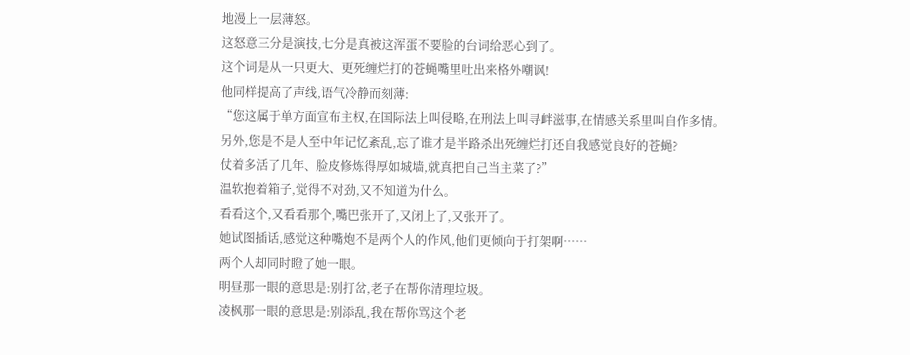地漫上一层薄怒。
这怒意三分是演技,七分是真被这浑蛋不要脸的台词给恶心到了。
这个词是从一只更大、更死缠烂打的苍蝇嘴里吐出来格外嘲讽!
他同样提高了声线,语气冷静而刻薄:
“您这属于单方面宣布主权,在国际法上叫侵略,在刑法上叫寻衅滋事,在情感关系里叫自作多情。
另外,您是不是人至中年记忆紊乱,忘了谁才是半路杀出死缠烂打还自我感觉良好的苍蝇?
仗着多活了几年、脸皮修炼得厚如城墙,就真把自己当主菜了?”
温软抱着箱子,觉得不对劲,又不知道为什么。
看看这个,又看看那个,嘴巴张开了,又闭上了,又张开了。
她试图插话,感觉这种嘴炮不是两个人的作风,他们更倾向于打架啊……
两个人却同时瞪了她一眼。
明昼那一眼的意思是:别打岔,老子在帮你清理垃圾。
凌枫那一眼的意思是:别添乱,我在帮你骂这个老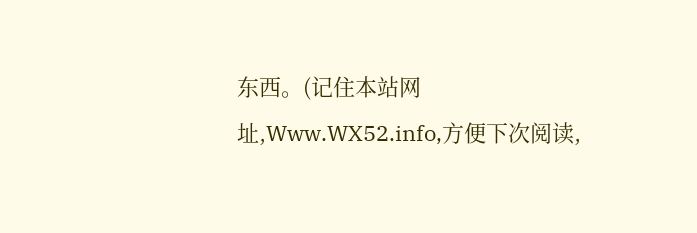东西。(记住本站网址,Www.WX52.info,方便下次阅读,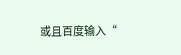或且百度输入“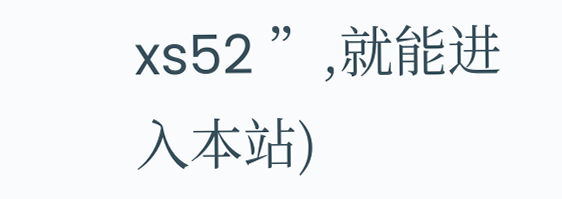xs52 ”,就能进入本站)